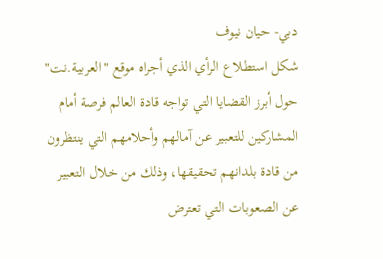دبي- حيان نيوف
شكل استطلاع الرأي الذي أجراه موقع "العربية.نت" حول أبرز القضايا التي تواجه قادة العالم فرصة أمام المشاركين للتعبير عن آمالهم وأحلامهم التي ينتظرون من قادة بلدانهم تحقيقها، وذلك من خلال التعبير عن الصعوبات التي تعترض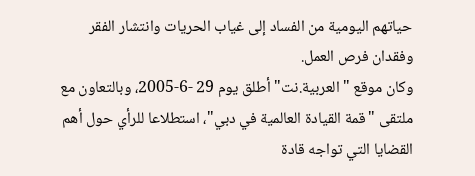حياتهم اليومية من الفساد إلى غياب الحريات وانتشار الفقر وفقدان فرص العمل.
وكان موقع "العربية.نت" أطلق يوم 29 -6-2005، وبالتعاون مع ملتقى "قمة القيادة العالمية في دبي"، استطلاعا للرأي حول أهم القضايا التي تواجه قادة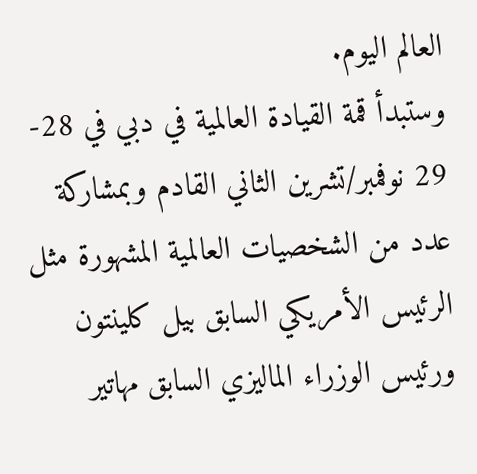العالم اليوم.
وستبدأ قمة القيادة العالمية في دبي في 28- 29 نوفمبر/تشرين الثاني القادم وبمشاركة عدد من الشخصيات العالمية المشهورة مثل الرئيس الأمريكي السابق بيل كلينتون ورئيس الوزراء الماليزي السابق مهاتير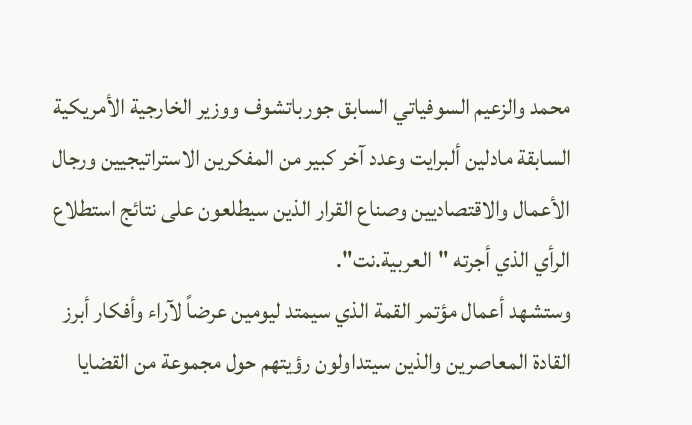محمد والزعيم السوفياتي السابق جورباتشوف ووزير الخارجية الأمريكية السابقة مادلين ألبرايت وعدد آخر كبير من المفكرين الاستراتيجيين ورجال الأعمال والاقتصاديين وصناع القرار الذين سيطلعون على نتائج استطلاع الرأي الذي أجرته "العربية.نت".
وستشهد أعمال مؤتمر القمة الذي سيمتد ليومين عرضاً لآراء وأفكار أبرز القادة المعاصرين والذين سيتداولون رؤيتهم حول مجموعة من القضايا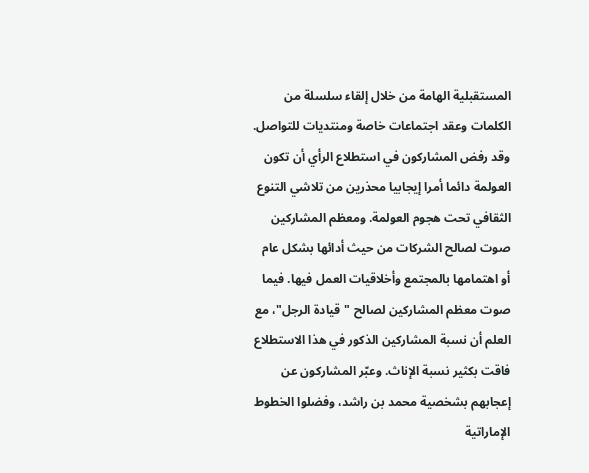المستقبلية الهامة من خلال إلقاء سلسلة من الكلمات وعقد اجتماعات خاصة ومنتديات للتواصل.
وقد رفض المشاركون في استطلاع الرأي أن تكون العولمة دائما أمرا إيجابيا محذرين من تلاشي التنوع الثقافي تحت هجوم العولمة. ومعظم المشاركين صوت لصالح الشركات من حيث أدائها بشكل عام أو اهتمامها بالمجتمع وأخلاقيات العمل فيها. فيما صوت معظم المشاركين لصالح "قيادة الرجل"، مع العلم أن نسبة المشاركين الذكور في هذا الاستطلاع فاقت بكثير نسبة الإناث. وعبّر المشاركون عن إعجابهم بشخصية محمد بن راشد، وفضلوا الخطوط الإماراتية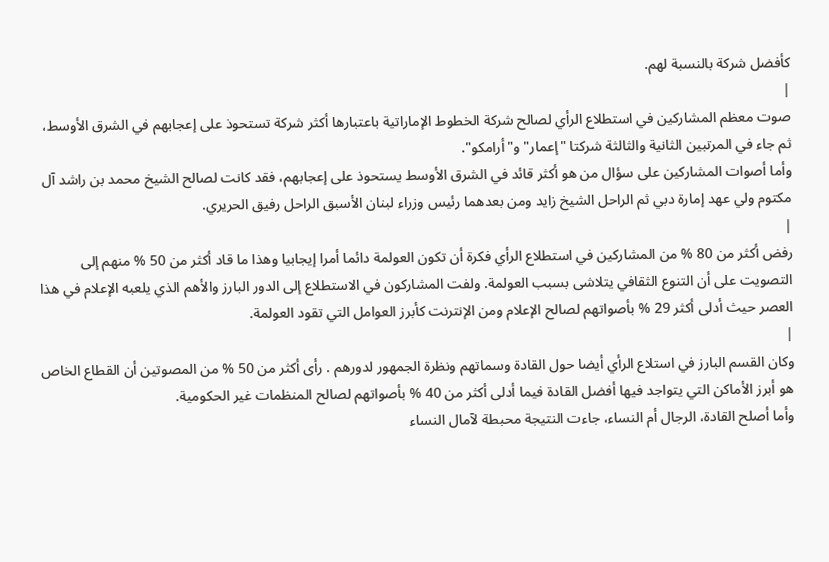كأفضل شركة بالنسبة لهم.
|
صوت معظم المشاركين في استطلاع الرأي لصالح شركة الخطوط الإماراتية باعتبارها أكثر شركة تستحوذ على إعجابهم في الشرق الأوسط، ثم جاء في المرتبين الثانية والثالثة شركتا "إعمار" و"أرامكو".
وأما أصوات المشاركين على سؤال من هو أكثر قائد في الشرق الأوسط يستحوذ على إعجابهم، فقد كانت لصالح الشيخ محمد بن راشد آل مكتوم ولي عهد إمارة دبي ثم الراحل الشيخ زايد ومن بعدهما رئيس وزراء لبنان الأسبق الراحل رفيق الحريري.
|
رفض أكثر من 80 % من المشاركين في استطلاع الرأي فكرة أن تكون العولمة دائما أمرا إيجابيا وهذا ما قاد أكثر من 50 % منهم إلى التصويت على أن التنوع الثقافي يتلاشى بسبب العولمة. ولفت المشاركون في الاستطلاع إلى الدور البارز والأهم الذي يلعبه الإعلام في هذا العصر حيث أدلى أكثر 29 % بأصواتهم لصالح الإعلام ومن الإنترنت كأبرز العوامل التي تقود العولمة.
|
وكان القسم البارز في استلاع الرأي أيضا حول القادة وسماتهم ونظرة الجمهور لدورهم . رأى أكثر من 50 % من المصوتين أن القطاع الخاص هو أبرز الأماكن التي يتواجد فيها أفضل القادة فيما أدلى أكثر من 40 % بأصواتهم لصالح المنظمات غير الحكومية.
وأما أصلح القادة، الرجال أم النساء، جاءت النتيجة محبطة لآمال النساء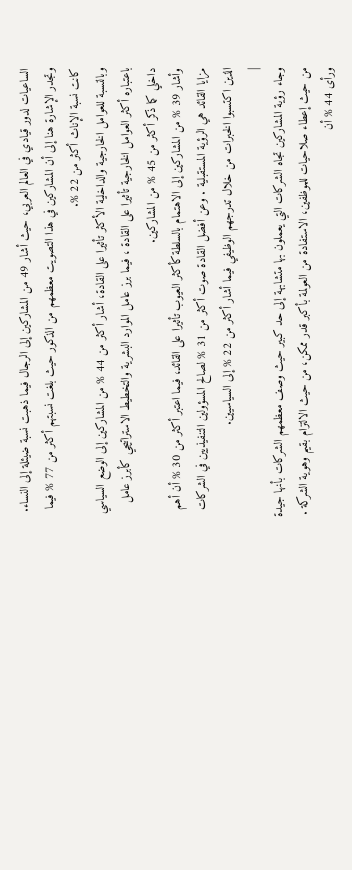الساعيات لدور قيادي في العالم العربي، حيث أشار 49 من المشاركين إلى الرجال فيما ذهبت نسبة ضيئلة إلى النساء. وتجدر الإشارة هنا إلى أن المشاركين في هذا التصويت معظمهم من الذكور حيث بلغت نسبتهم أكثر من 77 % فيما كانت نسبة الإناث أكثر من 22 %.
وبالنسبة للعوامل الخارجية والداخلية الأكثر تأثيرا على القادة، أشار أكثر من 44 % من المشاركين إلى الوضع السياسي باعتباره أكثر العوامل الخارجية تأثيرا على القادة ، فيما برز عامل الموارد البشرية والتخطيط الاستراتيجي كأبرز عامل داخلي كما ذكر أكثر من 45 % من المشاركين.
وأشار 39 % من المشاركين إلى الاهتمام بالسلطة كأكثر العيوب تأثيرا على القائد، فيما اعتبر أكثر من 30 % أن أهم مزايا القائد هي الرؤية المستقبلية . وعن أفضل القادة صوت أكثر من 31 % لصالح المسؤولين التنفيذيين في الشركات الذين اكتسبوا الخبرات من خلال تدرجهم الوظيفي فيما أشار أكثر من 22 % إلى السياسيين.
|
وجاء رؤية المشاركين تجاه الشركات التي يعملون بها متشابهة إلى حد كبير حيث وصف معظمهم الشركات بأنها جيدة من حيث إعطاء صلاحيات للموظفين، الاستفادة من العولمة بأكبر قدر ممكن، من حيث الالتزام بقيم وهوية الشركة . ورأى 44 % أن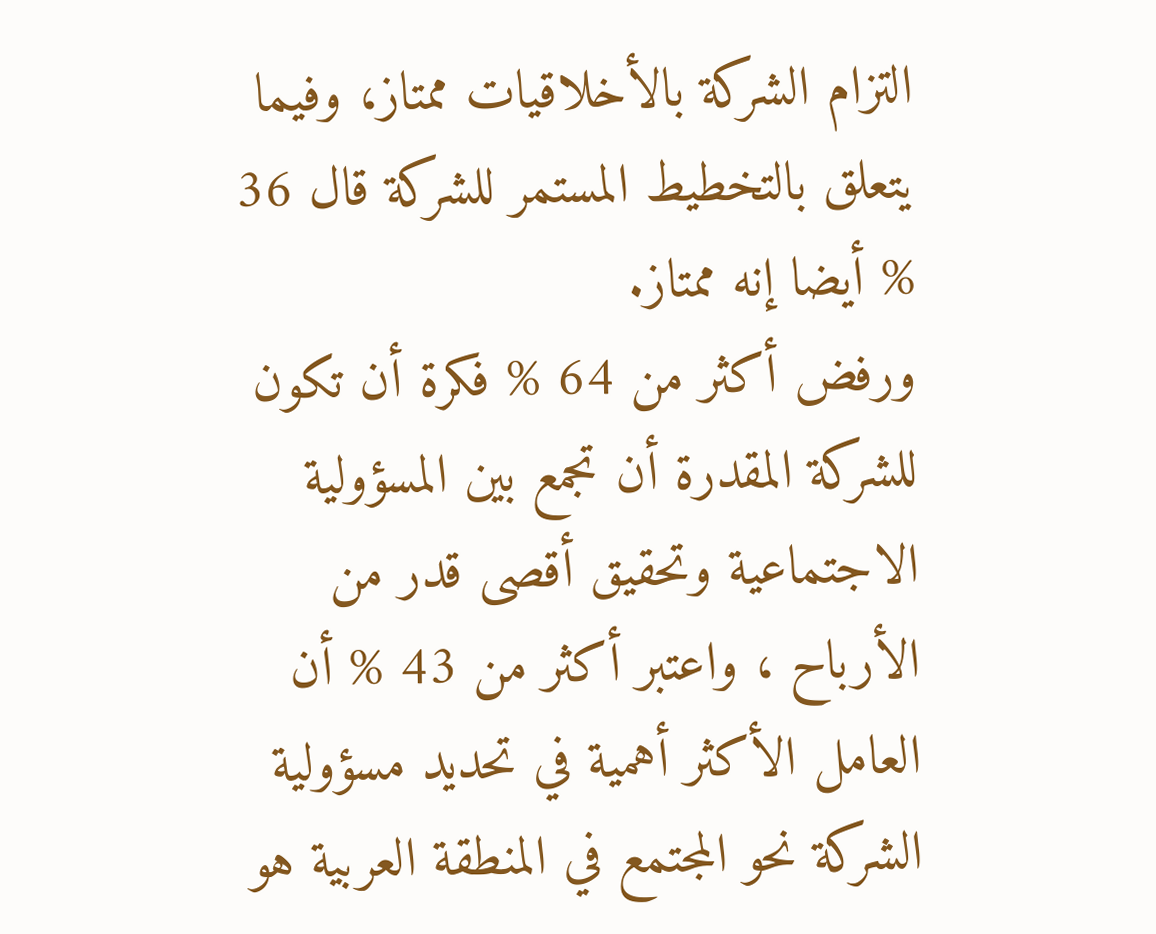التزام الشركة بالأخلاقيات ممتاز، وفيما يتعلق بالتخطيط المستمر للشركة قال 36 % أيضا إنه ممتاز.
ورفض أكثر من 64 % فكرة أن تكون للشركة المقدرة أن تجمع بين المسؤولية الاجتماعية وتحقيق أقصى قدر من الأرباح ، واعتبر أكثر من 43 % أن العامل الأكثر أهمية في تحديد مسؤولية الشركة نحو المجتمع في المنطقة العربية هو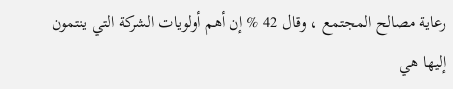رعاية مصالح المجتمع ، وقال 42 % إن أهم أولويات الشركة التي ينتمون إليها هي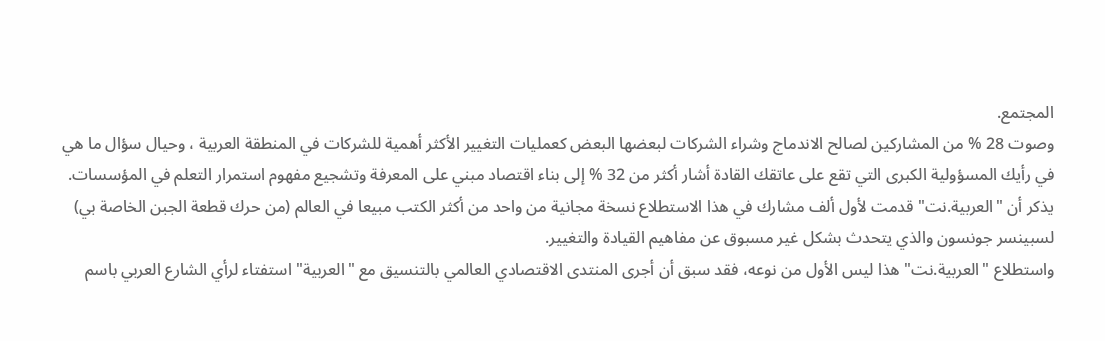المجتمع.
وصوت 28 % من المشاركين لصالح الاندماج وشراء الشركات لبعضها البعض كعمليات التغيير الأكثر أهمية للشركات في المنطقة العربية ، وحيال سؤال ما هي في رأيك المسؤولية الكبرى التي تقع على عاتقك القادة أشار أكثر من 32 % إلى بناء اقتصاد مبني على المعرفة وتشجيع مفهوم استمرار التعلم في المؤسسات.
يذكر أن "العربية.نت" قدمت لأول ألف مشارك في هذا الاستطلاع نسخة مجانية من واحد من أكثر الكتب مبيعا في العالم (من حرك قطعة الجبن الخاصة بي) لسبينسر جونسون والذي يتحدث بشكل غير مسبوق عن مفاهيم القيادة والتغيير.
واستطلاع "العربية.نت" هذا ليس الأول من نوعه، فقد سبق أن أجرى المنتدى الاقتصادي العالمي بالتنسيق مع "العربية" استفتاء لرأي الشارع العربي باسم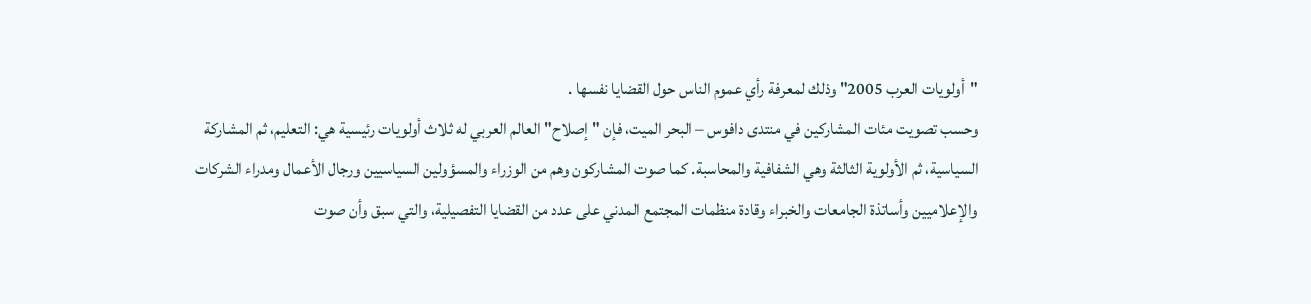"أولويات العرب 2005" وذلك لمعرفة رأي عموم الناس حول القضايا نفسها .
وحسب تصويت مئات المشاركين في منتدى دافوس – البحر الميت، فإن "إصلاح" العالم العربي له ثلاث أولويات رئيسية هي: التعليم، ثم المشاركة السياسية، ثم الأولوية الثالثة وهي الشفافية والمحاسبة. كما صوت المشاركون وهم من الوزراء والمسؤولين السياسيين ورجال الأعمال ومدراء الشركات والإعلاميين وأساتذة الجامعات والخبراء وقادة منظمات المجتمع المدني على عدد من القضايا التفصيلية، والتي سبق وأن صوت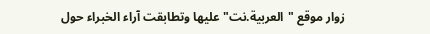زوار موقع "العربية.نت" عليها وتطابقت آراء الخبراء حول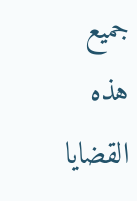جميع هذه القضايا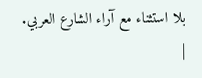بلا استثناء مع آراء الشارع العربي.
|